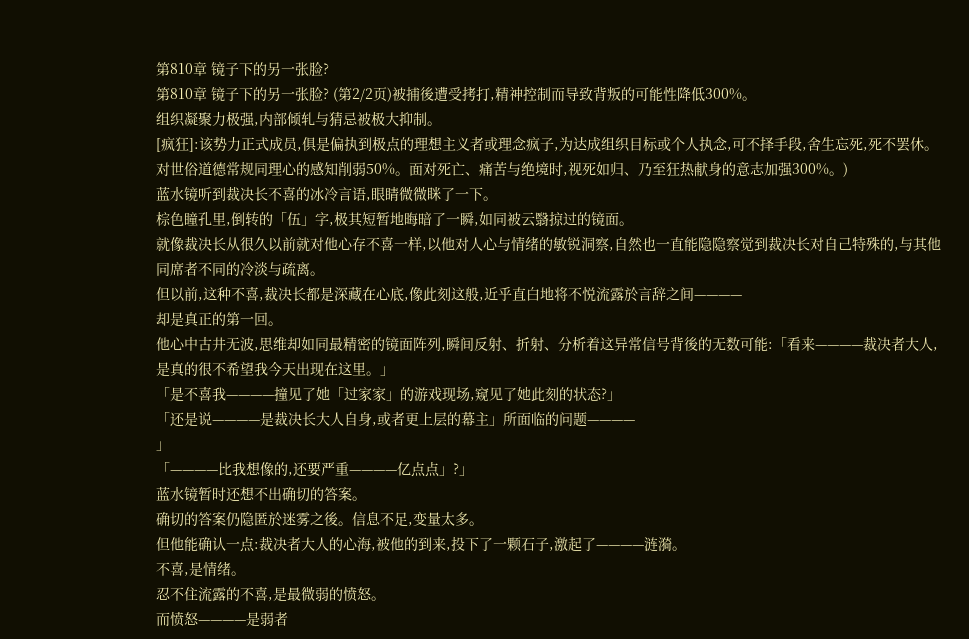第810章 镜子下的另一张脸?
第810章 镜子下的另一张脸? (第2/2页)被捕後遭受拷打,精神控制而导致背叛的可能性降低300%。
组织凝聚力极强,内部倾轧与猜忌被极大抑制。
[疯狂]:该势力正式成员,俱是偏执到极点的理想主义者或理念疯子,为达成组织目标或个人执念,可不择手段,舍生忘死,死不罢休。
对世俗道德常规同理心的感知削弱50%。面对死亡、痛苦与绝境时,视死如归、乃至狂热献身的意志加强300%。)
蓝水镜听到裁决长不喜的冰冷言语,眼睛微微眯了一下。
棕色瞳孔里,倒转的「伍」字,极其短暂地晦暗了一瞬,如同被云翳掠过的镜面。
就像裁决长从很久以前就对他心存不喜一样,以他对人心与情绪的敏锐洞察,自然也一直能隐隐察觉到裁决长对自己特殊的,与其他同席者不同的冷淡与疏离。
但以前,这种不喜,裁决长都是深藏在心底,像此刻这般,近乎直白地将不悦流露於言辞之间————
却是真正的第一回。
他心中古井无波,思维却如同最精密的镜面阵列,瞬间反射、折射、分析着这异常信号背後的无数可能:「看来————裁决者大人,是真的很不希望我今天出现在这里。」
「是不喜我————撞见了她「过家家」的游戏现场,窥见了她此刻的状态?」
「还是说————是裁决长大人自身,或者更上层的幕主」所面临的问题————
」
「————比我想像的,还要严重————亿点点」?」
蓝水镜暂时还想不出确切的答案。
确切的答案仍隐匿於迷雾之後。信息不足,变量太多。
但他能确认一点:裁决者大人的心海,被他的到来,投下了一颗石子,激起了————涟漪。
不喜,是情绪。
忍不住流露的不喜,是最微弱的愤怒。
而愤怒————是弱者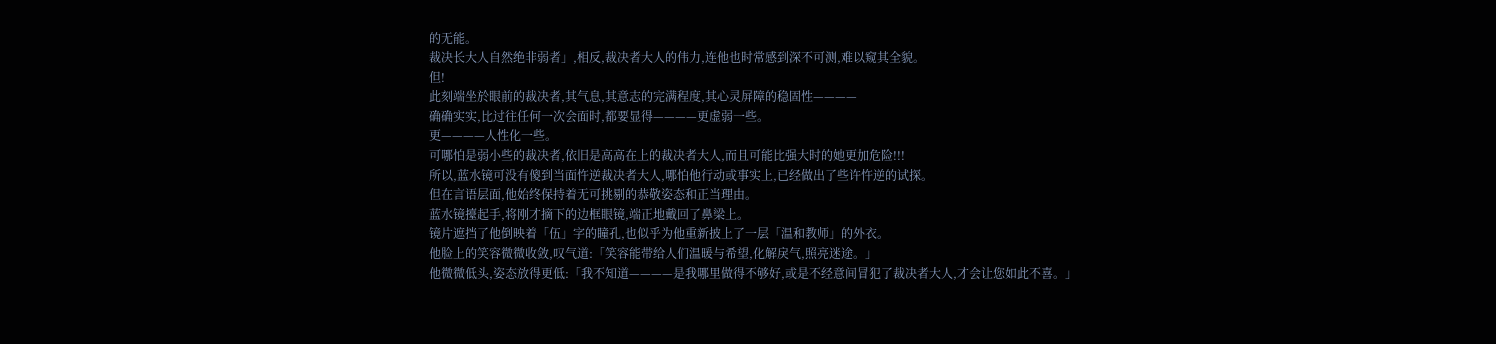的无能。
裁决长大人自然绝非弱者」,相反,裁决者大人的伟力,连他也时常感到深不可测,难以窥其全貌。
但!
此刻端坐於眼前的裁决者,其气息,其意志的完满程度,其心灵屏障的稳固性————
确确实实,比过往任何一次会面时,都要显得————更虚弱一些。
更————人性化一些。
可哪怕是弱小些的裁决者,依旧是高高在上的裁决者大人,而且可能比强大时的她更加危险!!!
所以,蓝水镜可没有傻到当面忤逆裁决者大人,哪怕他行动或事实上,已经做出了些许忤逆的试探。
但在言语层面,他始终保持着无可挑剔的恭敬姿态和正当理由。
蓝水镜擡起手,将刚才摘下的边框眼镜,端正地戴回了鼻梁上。
镜片遮挡了他倒映着「伍」字的瞳孔,也似乎为他重新披上了一层「温和教师」的外衣。
他脸上的笑容微微收敛,叹气道:「笑容能带给人们温暖与希望,化解戾气,照亮迷途。」
他微微低头,姿态放得更低:「我不知道————是我哪里做得不够好,或是不经意间冒犯了裁决者大人,才会让您如此不喜。」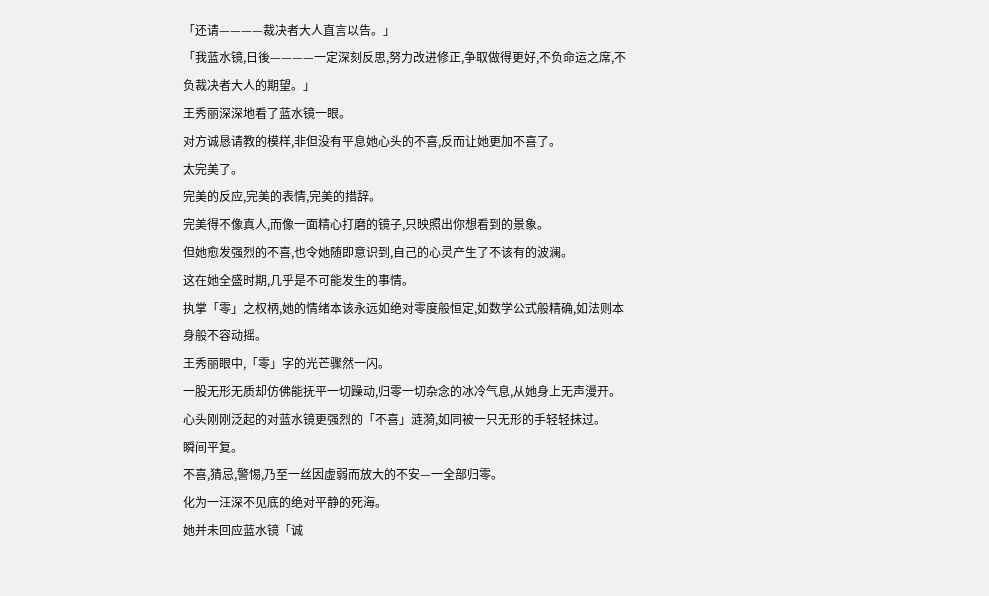「还请————裁决者大人直言以告。」
「我蓝水镜,日後————一定深刻反思,努力改进修正,争取做得更好,不负命运之席,不负裁决者大人的期望。」
王秀丽深深地看了蓝水镜一眼。
对方诚恳请教的模样,非但没有平息她心头的不喜,反而让她更加不喜了。
太完美了。
完美的反应,完美的表情,完美的措辞。
完美得不像真人,而像一面精心打磨的镜子,只映照出你想看到的景象。
但她愈发强烈的不喜,也令她随即意识到,自己的心灵产生了不该有的波澜。
这在她全盛时期,几乎是不可能发生的事情。
执掌「零」之权柄,她的情绪本该永远如绝对零度般恒定,如数学公式般精确,如法则本身般不容动摇。
王秀丽眼中,「零」字的光芒骤然一闪。
一股无形无质却仿佛能抚平一切躁动,归零一切杂念的冰冷气息,从她身上无声漫开。
心头刚刚泛起的对蓝水镜更强烈的「不喜」涟漪,如同被一只无形的手轻轻抹过。
瞬间平复。
不喜,猜忌,警惕,乃至一丝因虚弱而放大的不安—一全部归零。
化为一汪深不见底的绝对平静的死海。
她并未回应蓝水镜「诚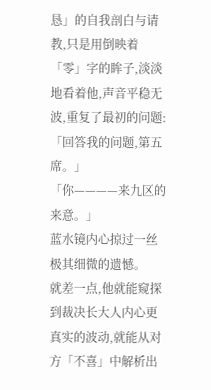恳」的自我剖白与请教,只是用倒映着「零」字的眸子,淡淡地看着他,声音平稳无波,重复了最初的问题:「回答我的问题,第五席。」
「你————来九区的来意。」
蓝水镜内心掠过一丝极其细微的遗憾。
就差一点,他就能窥探到裁决长大人内心更真实的波动,就能从对方「不喜」中解析出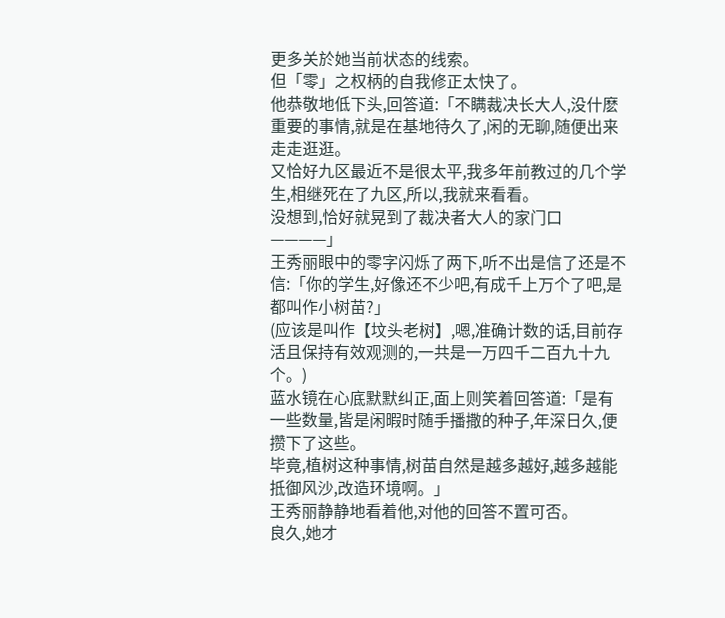更多关於她当前状态的线索。
但「零」之权柄的自我修正太快了。
他恭敬地低下头,回答道:「不瞒裁决长大人,没什麽重要的事情,就是在基地待久了,闲的无聊,随便出来走走逛逛。
又恰好九区最近不是很太平,我多年前教过的几个学生,相继死在了九区,所以,我就来看看。
没想到,恰好就晃到了裁决者大人的家门口————」
王秀丽眼中的零字闪烁了两下,听不出是信了还是不信:「你的学生,好像还不少吧,有成千上万个了吧,是都叫作小树苗?」
(应该是叫作【坟头老树】,嗯,准确计数的话,目前存活且保持有效观测的,一共是一万四千二百九十九个。)
蓝水镜在心底默默纠正,面上则笑着回答道:「是有一些数量,皆是闲暇时随手播撒的种子,年深日久,便攒下了这些。
毕竟,植树这种事情,树苗自然是越多越好,越多越能抵御风沙,改造环境啊。」
王秀丽静静地看着他,对他的回答不置可否。
良久,她才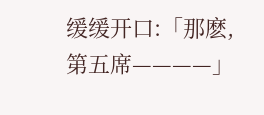缓缓开口:「那麽,第五席————」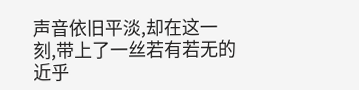声音依旧平淡,却在这一刻,带上了一丝若有若无的近乎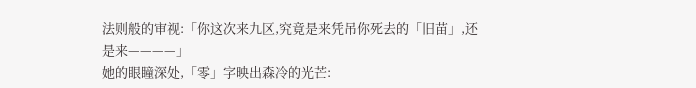法则般的审视:「你这次来九区,究竟是来凭吊你死去的「旧苗」,还是来————」
她的眼瞳深处,「零」字映出森冷的光芒: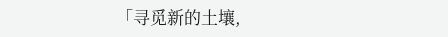「寻觅新的土壤,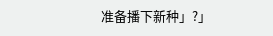准备播下新种」?」